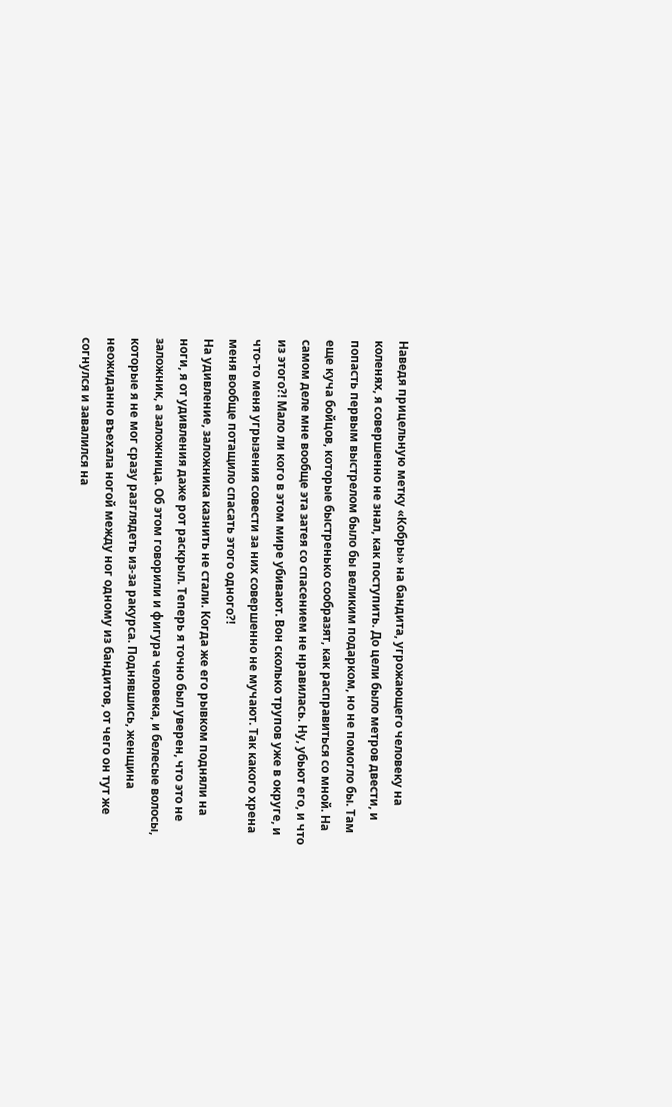Наведя прицельную метку «Кобры» на бандита, угрожающего человеку на коленях, я совершенно не знал, как поступить. До цели было метров двести, и попасть первым выстрелом было бы великим подарком, но не помогло бы. Там еще куча бойцов, которые быстренько сообразят, как расправиться со мной. На самом деле мне вообще эта затея со спасением не нравилась. Ну, убьют его, и что из этого?! Мало ли кого в этом мире убивают. Вон сколько трупов уже в округе, и что‑то меня угрызения совести за них совершенно не мучают. Так какого хрена меня вообще потащило спасать этого одного?!
На удивление, заложника казнить не стали. Когда же его рывком подняли на ноги, я от удивления даже рот раскрыл. Теперь я точно был уверен, что это не заложник, а заложница. Об этом говорили и фигура человека, и белесые волосы, которые я не мог сразу разглядеть из‑за ракурса. Поднявшись, женщина неожиданно въехала ногой между ног одному из бандитов, от чего он тут же согнулся и завалился на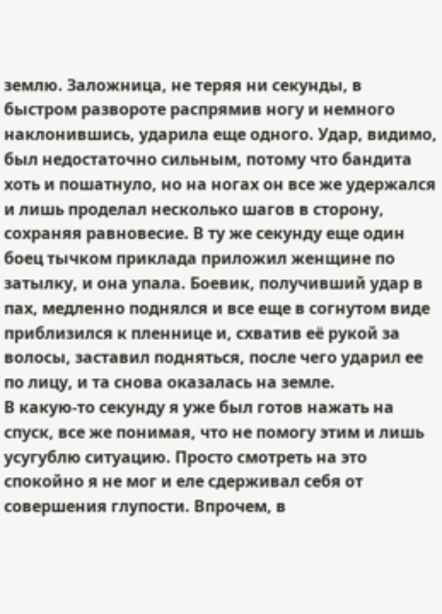землю. Заложница, не теряя ни секунды, в быстром развороте распрямив ногу и немного наклонившись, ударила еще одного. Удар, видимо, был недостаточно сильным, потому что бандита хоть и пошатнуло, но на ногах он все же удержался и лишь проделал несколько шагов в сторону, сохраняя равновесие. В ту же секунду еще один боец тычком приклада приложил женщине по затылку, и она упала. Боевик, получивший удар в пах, медленно поднялся и все еще в согнутом виде приблизился к пленнице и, схватив её рукой за волосы, заставил подняться, после чего ударил ее по лицу, и та снова оказалась на земле.
В какую‑то секунду я уже был готов нажать на спуск, все же понимая, что не помогу этим и лишь усугублю ситуацию. Просто смотреть на это спокойно я не мог и еле сдерживал себя от совершения глупости. Впрочем, в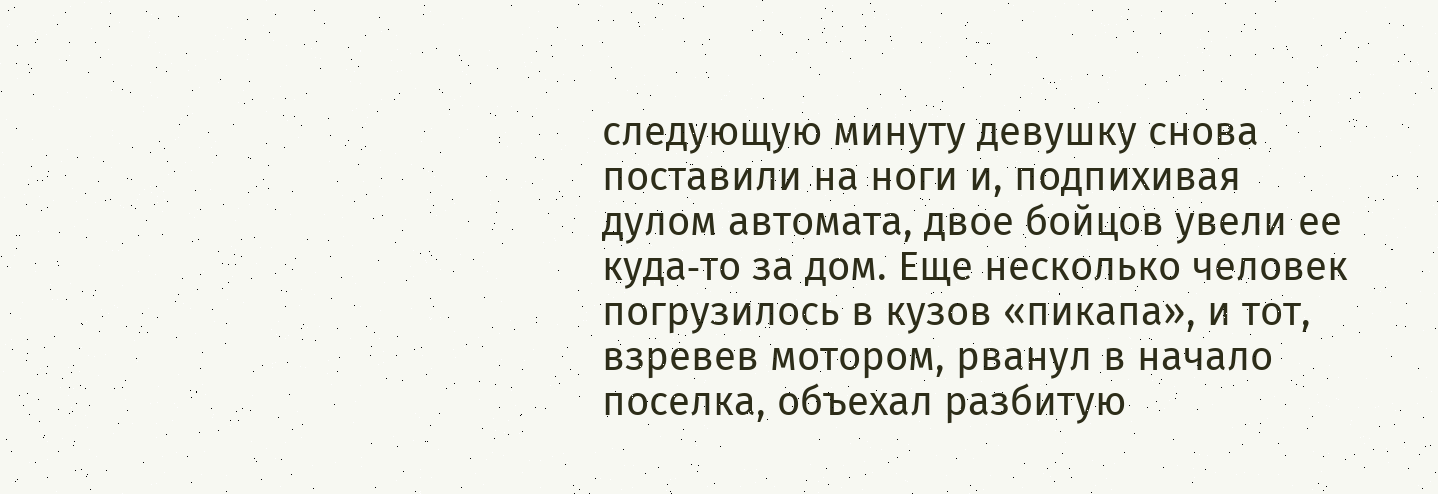следующую минуту девушку снова поставили на ноги и, подпихивая дулом автомата, двое бойцов увели ее куда‑то за дом. Еще несколько человек погрузилось в кузов «пикапа», и тот, взревев мотором, рванул в начало поселка, объехал разбитую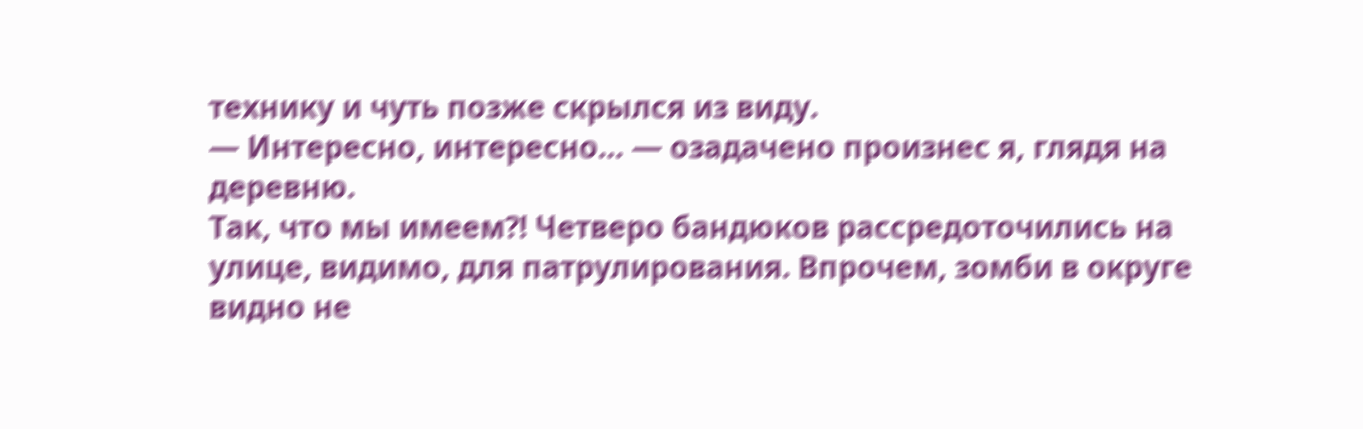технику и чуть позже скрылся из виду.
— Интересно, интересно… — озадачено произнес я, глядя на деревню.
Так, что мы имеем?! Четверо бандюков рассредоточились на улице, видимо, для патрулирования. Впрочем, зомби в округе видно не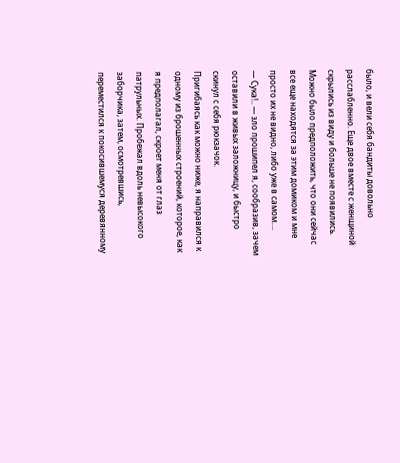было, и вели себя бандиты довольно расслабленно. Еще двое вместе с женщиной скрылись из виду и больше не появились. Можно было предположить, что они сейчас все еще находятся за этим домиком и мне просто их не видно, либо уже в самом….
— Сука!.. — зло прошипел я, сообразив, зачем оставили в живых заложницу, и быстро скинул с себя рюкзачок.
Пригибаясь как можно ниже, я направился к одному из брошенных строений, которое, как я предполагал, скроет меня от глаз патрульных. Пробежал вдоль невысокого заборчика, затем, осмотревшись, переместился к покосившемуся деревянному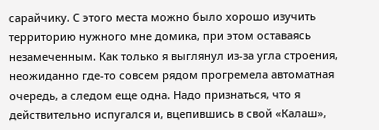сарайчику. С этого места можно было хорошо изучить территорию нужного мне домика, при этом оставаясь незамеченным. Как только я выглянул из‑за угла строения, неожиданно где‑то совсем рядом прогремела автоматная очередь, а следом еще одна. Надо признаться, что я действительно испугался и, вцепившись в свой «Калаш»,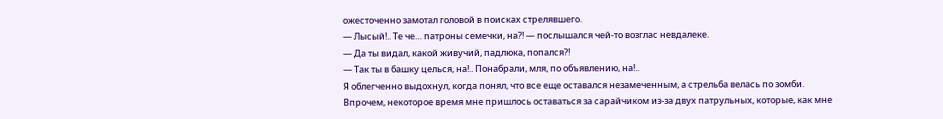ожесточенно замотал головой в поисках стрелявшего.
— Лысый!.. Те че… патроны семечки, на?! — послышался чей‑то возглас невдалеке.
— Да ты видал, какой живучий, падлюка, попался?!
— Так ты в башку целься, на!.. Понабрали, мля, по объявлению, на!..
Я облегченно выдохнул, когда понял, что все еще оставался незамеченным, а стрельба велась по зомби. Впрочем, некоторое время мне пришлось оставаться за сарайчиком из‑за двух патрульных, которые, как мне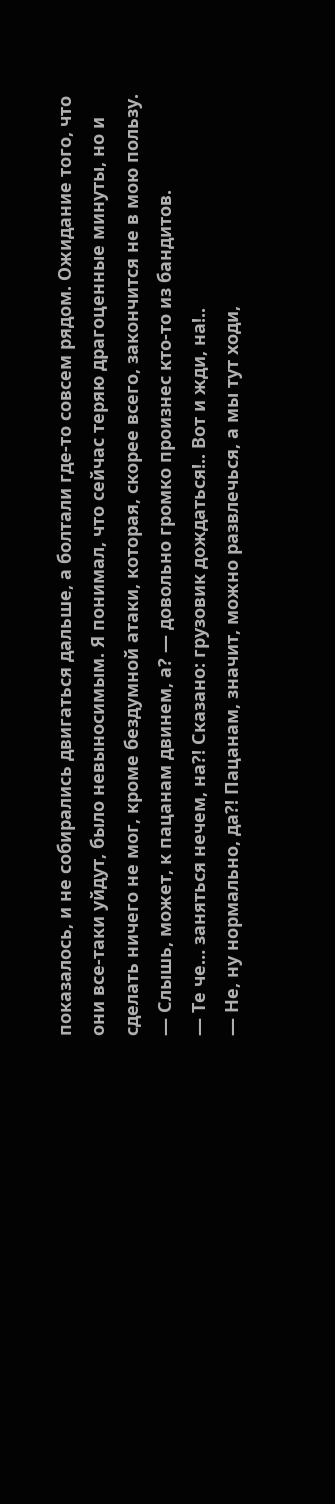показалось, и не собирались двигаться дальше, а болтали где‑то совсем рядом. Ожидание того, что они все‑таки уйдут, было невыносимым. Я понимал, что сейчас теряю драгоценные минуты, но и сделать ничего не мог, кроме бездумной атаки, которая, скорее всего, закончится не в мою пользу.
— Слышь, может, к пацанам двинем, а? — довольно громко произнес кто‑то из бандитов.
— Те че… заняться нечем, на?! Сказано: грузовик дождаться!.. Вот и жди, на!..
— Не, ну нормально, да?! Пацанам, значит, можно развлечься, а мы тут ходи,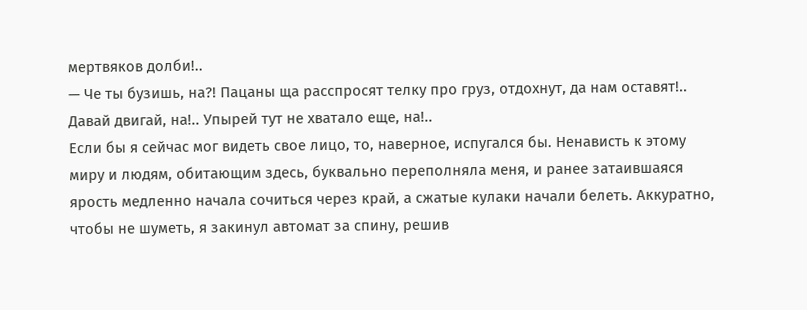мертвяков долби!..
— Че ты бузишь, на?! Пацаны ща расспросят телку про груз, отдохнут, да нам оставят!.. Давай двигай, на!.. Упырей тут не хватало еще, на!..
Если бы я сейчас мог видеть свое лицо, то, наверное, испугался бы. Ненависть к этому миру и людям, обитающим здесь, буквально переполняла меня, и ранее затаившаяся ярость медленно начала сочиться через край, а сжатые кулаки начали белеть. Аккуратно, чтобы не шуметь, я закинул автомат за спину, решив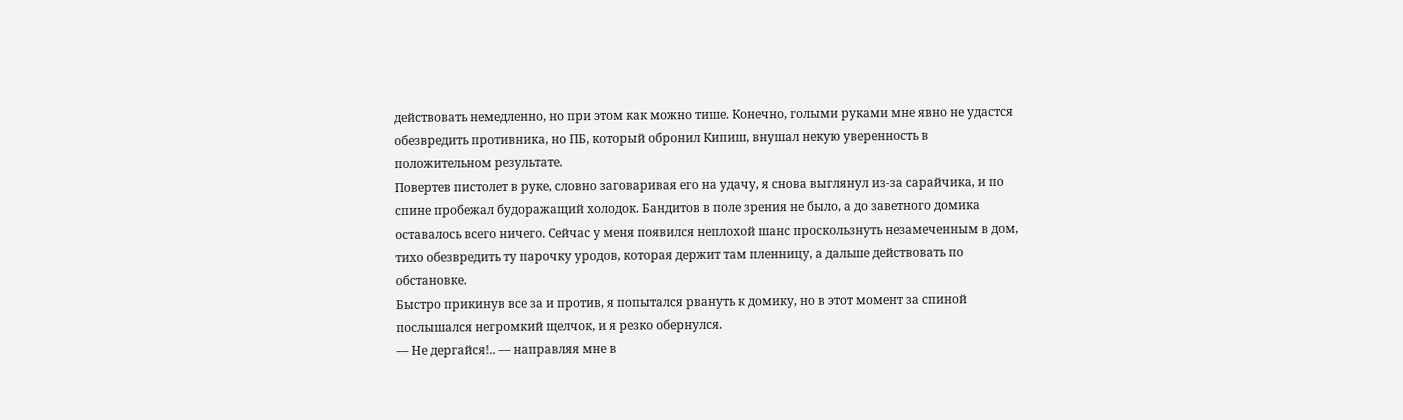действовать немедленно, но при этом как можно тише. Конечно, голыми руками мне явно не удастся обезвредить противника, но ПБ, который обронил Кипиш, внушал некую уверенность в положительном результате.
Повертев пистолет в руке, словно заговаривая его на удачу, я снова выглянул из‑за сарайчика, и по спине пробежал будоражащий холодок. Бандитов в поле зрения не было, а до заветного домика оставалось всего ничего. Сейчас у меня появился неплохой шанс проскользнуть незамеченным в дом, тихо обезвредить ту парочку уродов, которая держит там пленницу, а дальше действовать по обстановке.
Быстро прикинув все за и против, я попытался рвануть к домику, но в этот момент за спиной послышался негромкий щелчок, и я резко обернулся.
— Не дергайся!.. — направляя мне в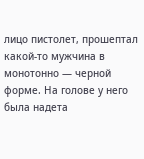лицо пистолет, прошептал какой‑то мужчина в монотонно — черной форме. На голове у него была надета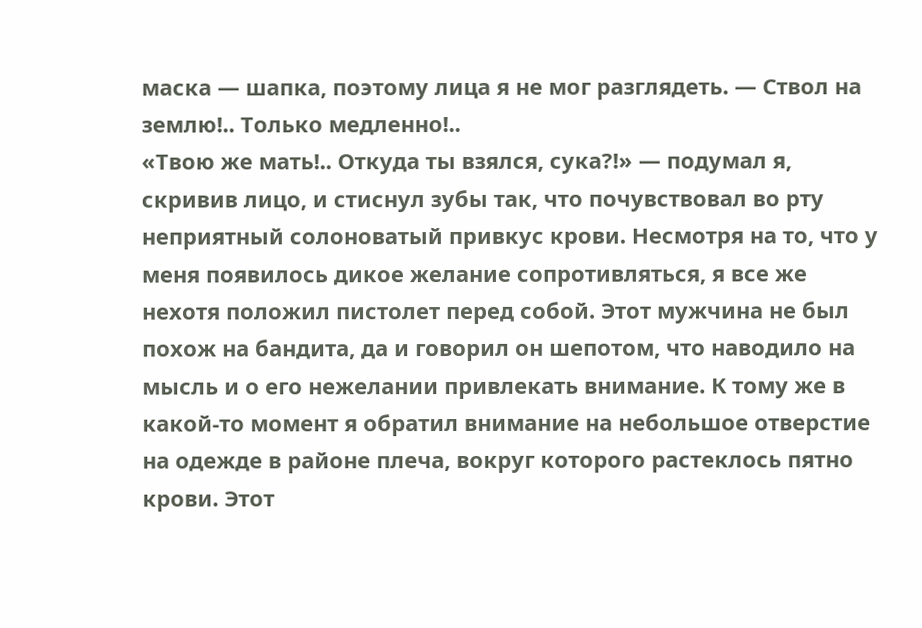маска — шапка, поэтому лица я не мог разглядеть. — Ствол на землю!.. Только медленно!..
«Твою же мать!.. Откуда ты взялся, сука?!» — подумал я, скривив лицо, и стиснул зубы так, что почувствовал во рту неприятный солоноватый привкус крови. Несмотря на то, что у меня появилось дикое желание сопротивляться, я все же нехотя положил пистолет перед собой. Этот мужчина не был похож на бандита, да и говорил он шепотом, что наводило на мысль и о его нежелании привлекать внимание. К тому же в какой‑то момент я обратил внимание на небольшое отверстие на одежде в районе плеча, вокруг которого растеклось пятно крови. Этот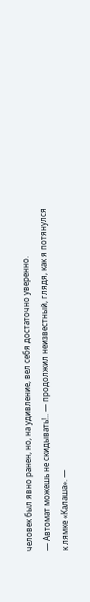человек был явно ранен, но, на удивление, вел себя достаточно уверенно.
— Автомат можешь не скидывать!.. — продолжил неизвестный, глядя, как я потянулся к лямке «Калаша». —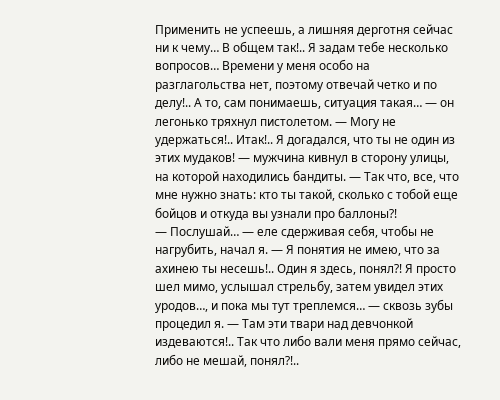Применить не успеешь, а лишняя дерготня сейчас ни к чему… В общем так!.. Я задам тебе несколько вопросов… Времени у меня особо на разглагольства нет, поэтому отвечай четко и по делу!.. А то, сам понимаешь, ситуация такая… — он легонько тряхнул пистолетом. — Могу не удержаться!.. Итак!.. Я догадался, что ты не один из этих мудаков! — мужчина кивнул в сторону улицы, на которой находились бандиты. — Так что, все, что мне нужно знать: кто ты такой, сколько с тобой еще бойцов и откуда вы узнали про баллоны?!
— Послушай… — еле сдерживая себя, чтобы не нагрубить, начал я. — Я понятия не имею, что за ахинею ты несешь!.. Один я здесь, понял?! Я просто шел мимо, услышал стрельбу, затем увидел этих уродов…, и пока мы тут треплемся… — сквозь зубы процедил я. — Там эти твари над девчонкой издеваются!.. Так что либо вали меня прямо сейчас, либо не мешай, понял?!..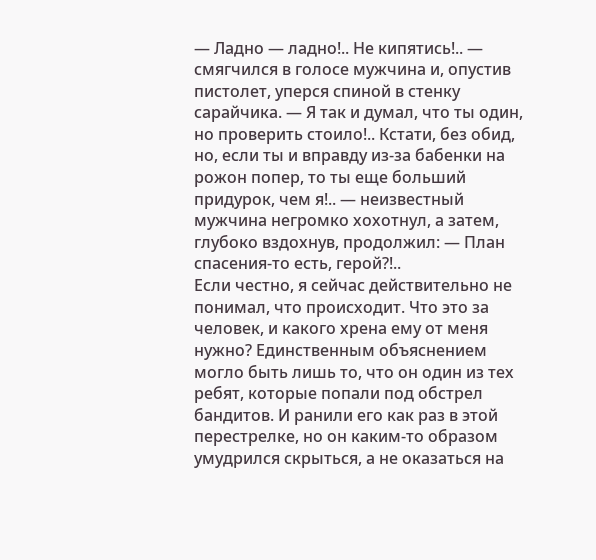— Ладно — ладно!.. Не кипятись!.. — смягчился в голосе мужчина и, опустив пистолет, уперся спиной в стенку сарайчика. — Я так и думал, что ты один, но проверить стоило!.. Кстати, без обид, но, если ты и вправду из‑за бабенки на рожон попер, то ты еще больший придурок, чем я!.. — неизвестный мужчина негромко хохотнул, а затем, глубоко вздохнув, продолжил: — План спасения‑то есть, герой?!..
Если честно, я сейчас действительно не понимал, что происходит. Что это за человек, и какого хрена ему от меня нужно? Единственным объяснением могло быть лишь то, что он один из тех ребят, которые попали под обстрел бандитов. И ранили его как раз в этой перестрелке, но он каким‑то образом умудрился скрыться, а не оказаться на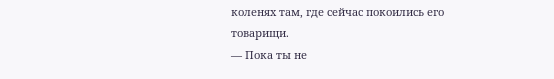коленях там, где сейчас покоились его товарищи.
— Пока ты не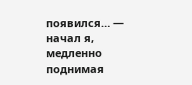появился… — начал я, медленно поднимая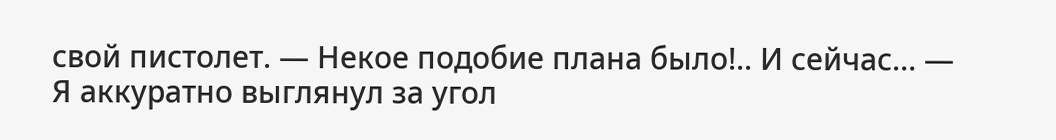свой пистолет. — Некое подобие плана было!.. И сейчас… — Я аккуратно выглянул за угол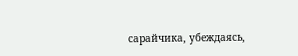сарайчика, убеждаясь,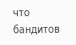что бандитов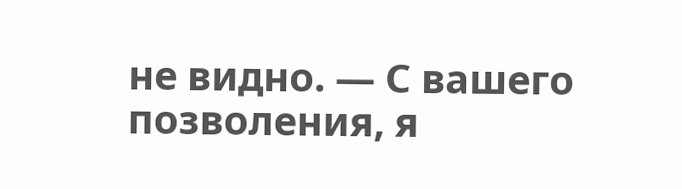не видно. — С вашего позволения, я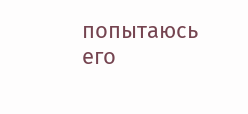попытаюсь его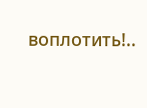воплотить!..